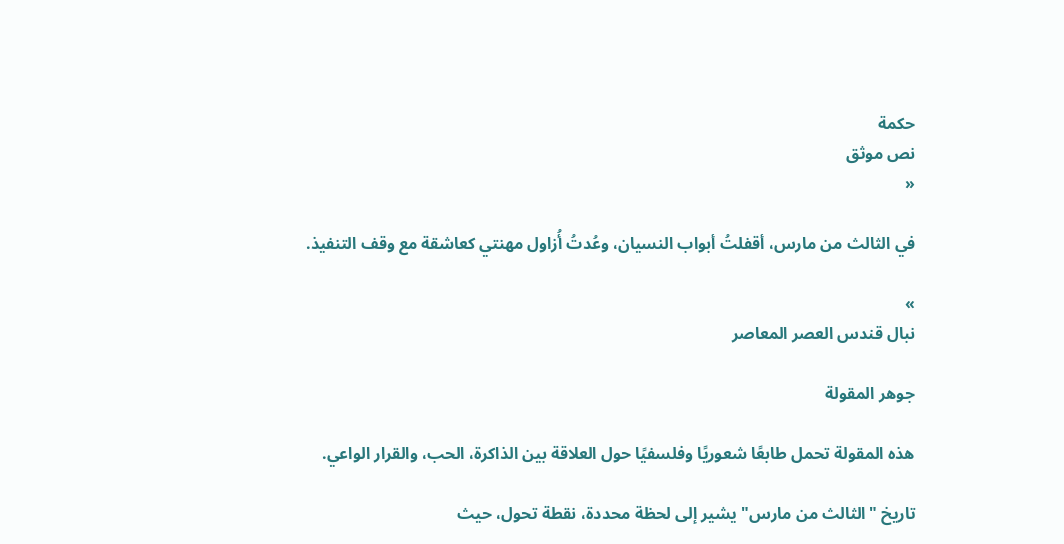حكمة
نص موثق
«

في الثالث من مارس، أقفلتُ أبواب النسيان، وعُدتُ أُزاول مهنتي كعاشقة مع وقف التنفيذ.

»
نبال قندس العصر المعاصر

جوهر المقولة

هذه المقولة تحمل طابعًا شعوريًا وفلسفيًا حول العلاقة بين الذاكرة، الحب، والقرار الواعي.

تاريخ "الثالث من مارس" يشير إلى لحظة محددة، نقطة تحول، حيث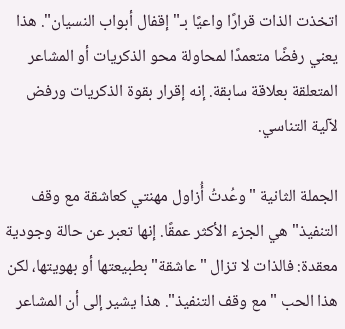اتخذت الذات قرارًا واعيًا بـ"إقفال أبواب النسيان". هذا يعني رفضًا متعمدًا لمحاولة محو الذكريات أو المشاعر المتعلقة بعلاقة سابقة. إنه إقرار بقوة الذكريات ورفض لآلية التناسي.

الجملة الثانية "وعُدتُ أُزاول مهنتي كعاشقة مع وقف التنفيذ" هي الجزء الأكثر عمقًا. إنها تعبر عن حالة وجودية معقدة: فالذات لا تزال "عاشقة" بطبيعتها أو بهويتها، لكن هذا الحب "مع وقف التنفيذ". هذا يشير إلى أن المشاعر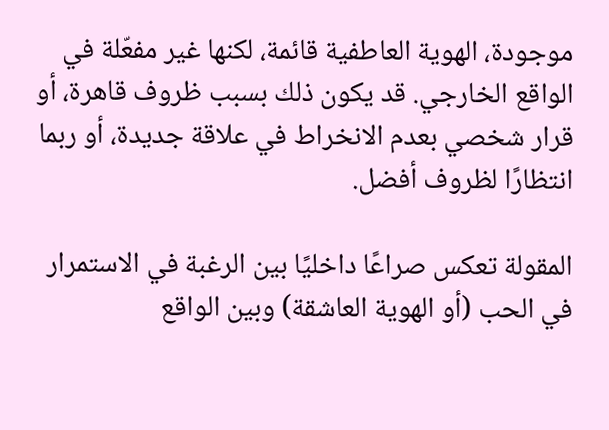موجودة، الهوية العاطفية قائمة، لكنها غير مفعّلة في الواقع الخارجي. قد يكون ذلك بسبب ظروف قاهرة، أو قرار شخصي بعدم الانخراط في علاقة جديدة، أو ربما انتظارًا لظروف أفضل.

المقولة تعكس صراعًا داخليًا بين الرغبة في الاستمرار في الحب (أو الهوية العاشقة) وبين الواقع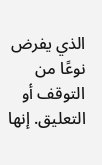الذي يفرض نوعًا من التوقف أو التعليق. إنها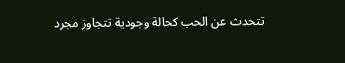تتحدث عن الحب كحالة وجودية تتجاوز مجرد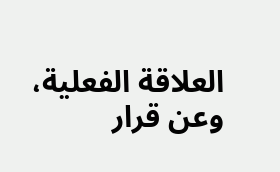العلاقة الفعلية، وعن قرار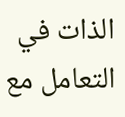الذات في التعامل مع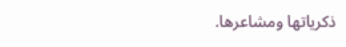ذكرياتها ومشاعرها.